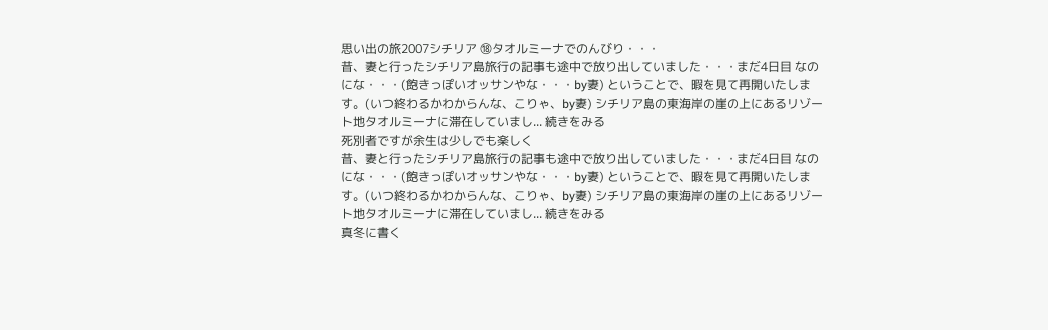思い出の旅2007シチリア ⑱タオルミーナでのんびり・・・
昔、妻と行ったシチリア島旅行の記事も途中で放り出していました・・・まだ4日目 なのにな・・・(飽きっぽいオッサンやな・・・by妻) ということで、暇を見て再開いたします。(いつ終わるかわからんな、こりゃ、by妻) シチリア島の東海岸の崖の上にあるリゾート地タオルミーナに滞在していまし... 続きをみる
死別者ですが余生は少しでも楽しく
昔、妻と行ったシチリア島旅行の記事も途中で放り出していました・・・まだ4日目 なのにな・・・(飽きっぽいオッサンやな・・・by妻) ということで、暇を見て再開いたします。(いつ終わるかわからんな、こりゃ、by妻) シチリア島の東海岸の崖の上にあるリゾート地タオルミーナに滞在していまし... 続きをみる
真冬に書く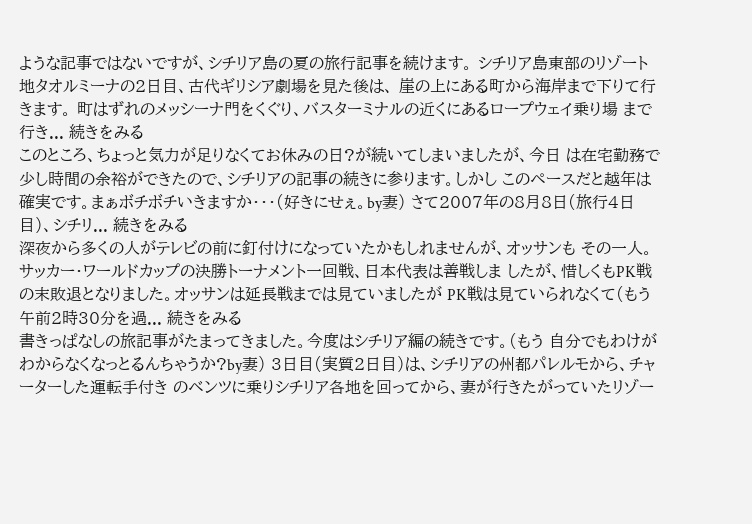ような記事ではないですが、シチリア島の夏の旅行記事を続けます。 シチリア島東部のリゾート地タオルミーナの2日目、古代ギリシア劇場を見た後は、 崖の上にある町から海岸まで下りて行きます。 町はずれのメッシーナ門をくぐり、バスターミナルの近くにあるロープウェイ乗り場 まで行き... 続きをみる
このところ、ちょっと気力が足りなくてお休みの日?が続いてしまいましたが、今日 は在宅勤務で少し時間の余裕ができたので、シチリアの記事の続きに参ります。しかし このペースだと越年は確実です。まぁボチボチいきますか・・・(好きにせぇ。by妻) さて2007年の8月8日(旅行4日目)、シチリ... 続きをみる
深夜から多くの人がテレビの前に釘付けになっていたかもしれませんが、オッサンも その一人。サッカー・ワールドカップの決勝トーナメント一回戦、日本代表は善戦しま したが、惜しくもPK戦の末敗退となりました。オッサンは延長戦までは見ていましたが PK戦は見ていられなくて(もう午前2時30分を過... 続きをみる
書きっぱなしの旅記事がたまってきました。今度はシチリア編の続きです。(もう 自分でもわけがわからなくなっとるんちゃうか?by妻) 3日目(実質2日目)は、シチリアの州都パレルモから、チャーターした運転手付き のベンツに乗りシチリア各地を回ってから、妻が行きたがっていたリゾー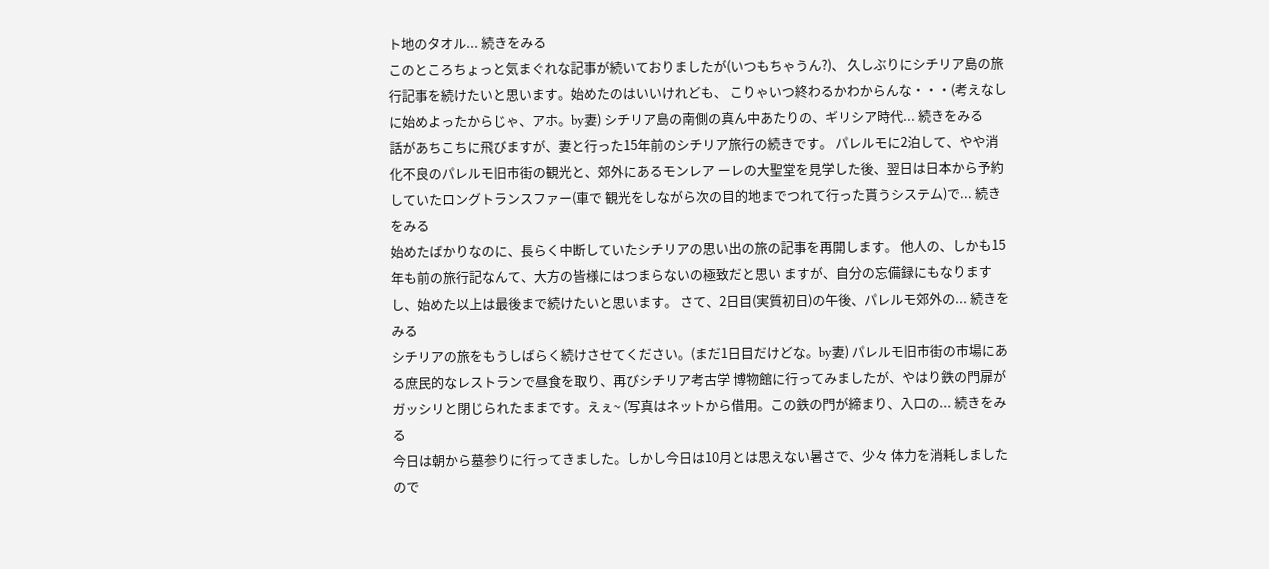ト地のタオル... 続きをみる
このところちょっと気まぐれな記事が続いておりましたが(いつもちゃうん?)、 久しぶりにシチリア島の旅行記事を続けたいと思います。始めたのはいいけれども、 こりゃいつ終わるかわからんな・・・(考えなしに始めよったからじゃ、アホ。by妻) シチリア島の南側の真ん中あたりの、ギリシア時代... 続きをみる
話があちこちに飛びますが、妻と行った15年前のシチリア旅行の続きです。 パレルモに2泊して、やや消化不良のパレルモ旧市街の観光と、郊外にあるモンレア ーレの大聖堂を見学した後、翌日は日本から予約していたロングトランスファー(車で 観光をしながら次の目的地までつれて行った貰うシステム)で... 続きをみる
始めたばかりなのに、長らく中断していたシチリアの思い出の旅の記事を再開します。 他人の、しかも15年も前の旅行記なんて、大方の皆様にはつまらないの極致だと思い ますが、自分の忘備録にもなりますし、始めた以上は最後まで続けたいと思います。 さて、2日目(実質初日)の午後、パレルモ郊外の... 続きをみる
シチリアの旅をもうしばらく続けさせてください。(まだ1日目だけどな。by妻) パレルモ旧市街の市場にある庶民的なレストランで昼食を取り、再びシチリア考古学 博物館に行ってみましたが、やはり鉄の門扉がガッシリと閉じられたままです。えぇ~ (写真はネットから借用。この鉄の門が締まり、入口の... 続きをみる
今日は朝から墓参りに行ってきました。しかし今日は10月とは思えない暑さで、少々 体力を消耗しましたので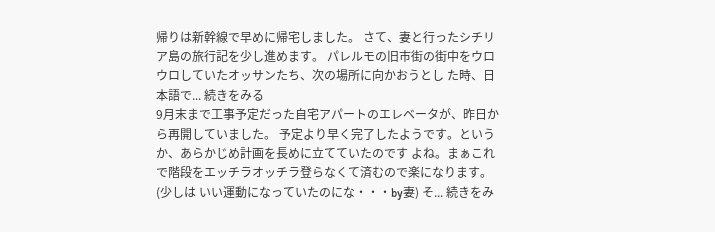帰りは新幹線で早めに帰宅しました。 さて、妻と行ったシチリア島の旅行記を少し進めます。 パレルモの旧市街の街中をウロウロしていたオッサンたち、次の場所に向かおうとし た時、日本語で... 続きをみる
9月末まで工事予定だった自宅アパートのエレベータが、昨日から再開していました。 予定より早く完了したようです。というか、あらかじめ計画を長めに立てていたのです よね。まぁこれで階段をエッチラオッチラ登らなくて済むので楽になります。(少しは いい運動になっていたのにな・・・by妻) そ... 続きをみ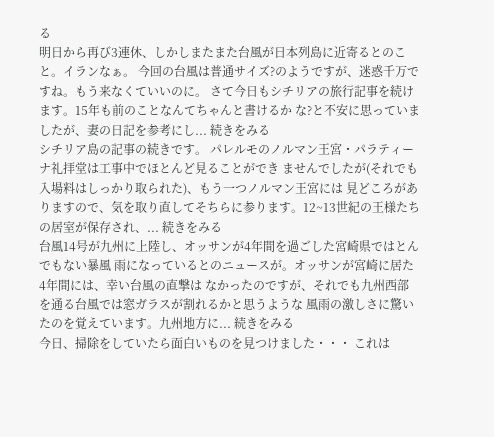る
明日から再び3連休、しかしまたまた台風が日本列島に近寄るとのこと。イランなぁ。 今回の台風は普通サイズ?のようですが、迷惑千万ですね。もう来なくていいのに。 さて今日もシチリアの旅行記事を続けます。15年も前のことなんてちゃんと書けるか な?と不安に思っていましたが、妻の日記を参考にし... 続きをみる
シチリア島の記事の続きです。 パレルモのノルマン王宮・パラティーナ礼拝堂は工事中でほとんど見ることができ ませんでしたが(それでも入場料はしっかり取られた)、もう一つノルマン王宮には 見どころがありますので、気を取り直してそちらに参ります。12~13世紀の王様たち の居室が保存され、... 続きをみる
台風14号が九州に上陸し、オッサンが4年間を過ごした宮崎県ではとんでもない暴風 雨になっているとのニュースが。オッサンが宮崎に居た4年間には、幸い台風の直撃は なかったのですが、それでも九州西部を通る台風では窓ガラスが割れるかと思うような 風雨の激しさに驚いたのを覚えています。九州地方に... 続きをみる
今日、掃除をしていたら面白いものを見つけました・・・ これは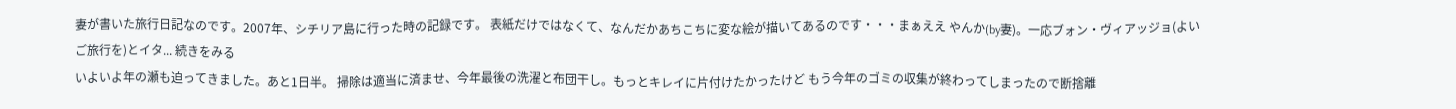妻が書いた旅行日記なのです。2007年、シチリア島に行った時の記録です。 表紙だけではなくて、なんだかあちこちに変な絵が描いてあるのです・・・まぁええ やんか(by妻)。一応ブォン・ヴィアッジョ(よいご旅行を)とイタ... 続きをみる
いよいよ年の瀬も迫ってきました。あと1日半。 掃除は適当に済ませ、今年最後の洗濯と布団干し。もっとキレイに片付けたかったけど もう今年のゴミの収集が終わってしまったので断捨離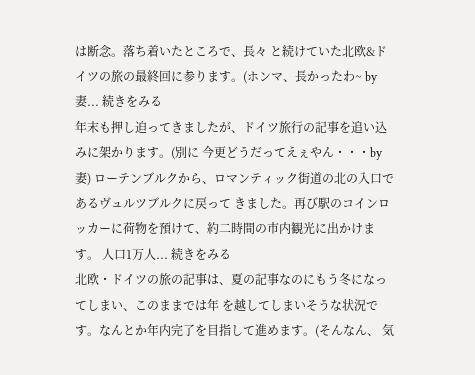は断念。落ち着いたところで、長々 と続けていた北欧&ドイツの旅の最終回に参ります。(ホンマ、長かったわ~ by妻... 続きをみる
年末も押し迫ってきましたが、ドイツ旅行の記事を追い込みに架かります。(別に 今更どうだってえぇやん・・・by妻) ローテンブルクから、ロマンティック街道の北の入口であるヴュルツブルクに戻って きました。再び駅のコインロッカーに荷物を預けて、約二時間の市内観光に出かけます。 人口1万人... 続きをみる
北欧・ドイツの旅の記事は、夏の記事なのにもう冬になってしまい、このままでは年 を越してしまいそうな状況です。なんとか年内完了を目指して進めます。(そんなん、 気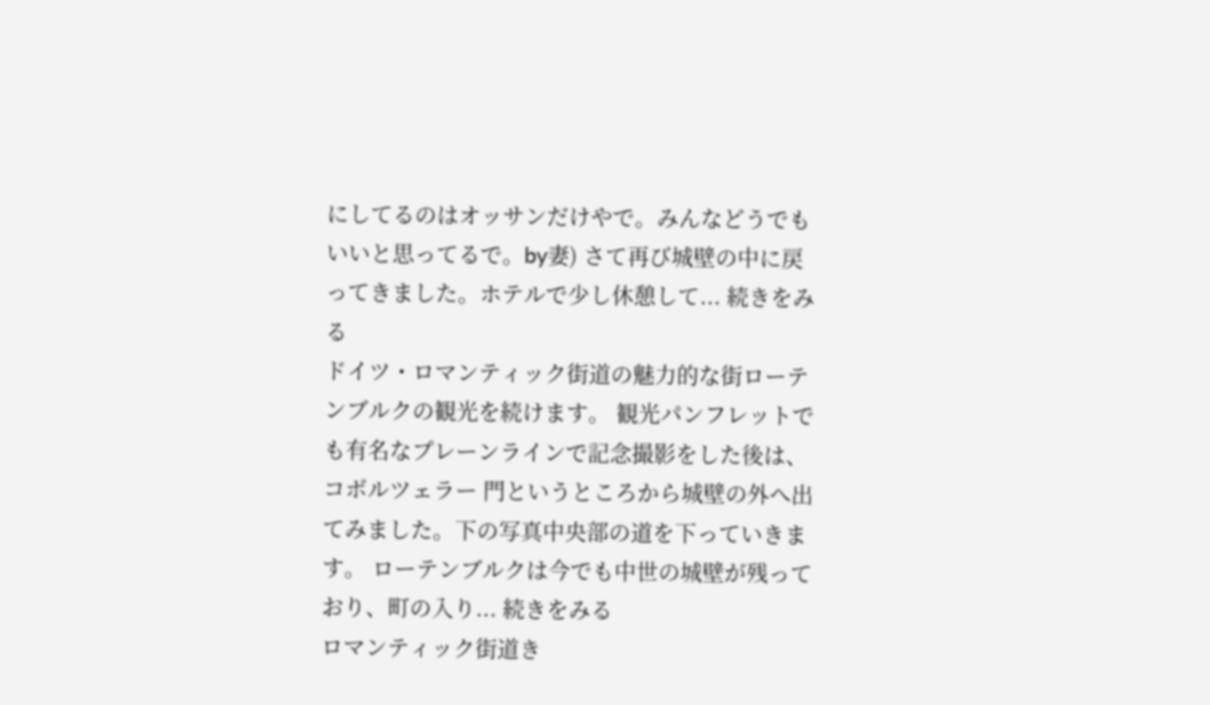にしてるのはオッサンだけやで。みんなどうでもいいと思ってるで。by妻) さて再び城壁の中に戻ってきました。ホテルで少し休憩して... 続きをみる
ドイツ・ロマンティック街道の魅力的な街ローテンブルクの観光を続けます。 観光パンフレットでも有名なプレーンラインで記念撮影をした後は、コボルツェラー 門というところから城壁の外へ出てみました。下の写真中央部の道を下っていきます。 ローテンブルクは今でも中世の城壁が残っており、町の入り... 続きをみる
ロマンティック街道き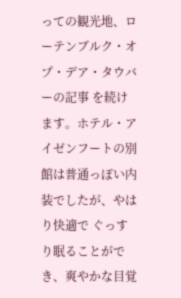っての観光地、ローテンブルク・オプ・デア・タウバーの記事 を続けます。ホテル・アイゼンフートの別館は普通っぽい内装でしたが、やはり快適で ぐっすり眠ることができ、爽やかな目覚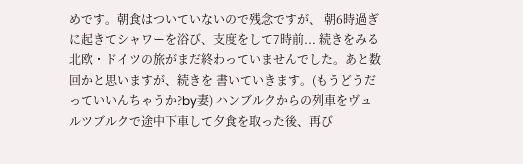めです。朝食はついていないので残念ですが、 朝6時過ぎに起きてシャワーを浴び、支度をして7時前... 続きをみる
北欧・ドイツの旅がまだ終わっていませんでした。あと数回かと思いますが、続きを 書いていきます。(もうどうだっていいんちゃうか?by妻) ハンブルクからの列車をヴュルツブルクで途中下車して夕食を取った後、再び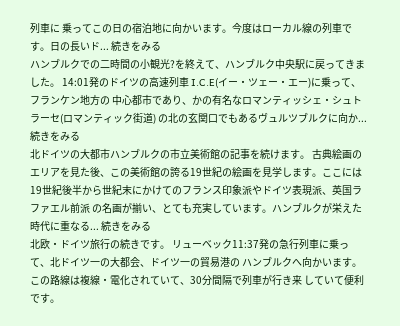列車に 乗ってこの日の宿泊地に向かいます。今度はローカル線の列車です。日の長いド... 続きをみる
ハンブルクでの二時間の小観光?を終えて、ハンブルク中央駅に戻ってきました。 14:01発のドイツの高速列車 I.C.E(イー・ツェー・エー)に乗って、フランケン地方の 中心都市であり、かの有名なロマンティッシェ・シュトラーセ(ロマンティック街道) の北の玄関口でもあるヴュルツブルクに向か... 続きをみる
北ドイツの大都市ハンブルクの市立美術館の記事を続けます。 古典絵画のエリアを見た後、この美術館の誇る19世紀の絵画を見学します。ここには 19世紀後半から世紀末にかけてのフランス印象派やドイツ表現派、英国ラファエル前派 の名画が揃い、とても充実しています。ハンブルクが栄えた時代に重なる... 続きをみる
北欧・ドイツ旅行の続きです。 リューベック11:37発の急行列車に乗って、北ドイツ一の大都会、ドイツ一の貿易港の ハンブルクへ向かいます。この路線は複線・電化されていて、30分間隔で列車が行き来 していて便利です。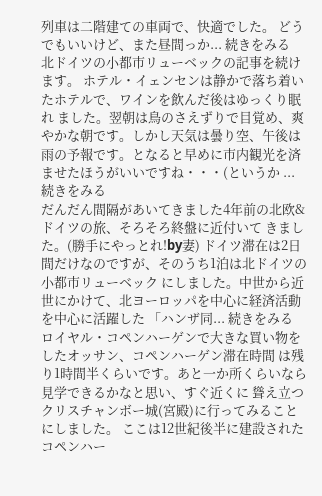列車は二階建ての車両で、快適でした。 どうでもいいけど、また昼間っか... 続きをみる
北ドイツの小都市リューベックの記事を続けます。 ホテル・イェンセンは静かで落ち着いたホテルで、ワインを飲んだ後はゆっくり眠れ ました。翌朝は鳥のさえずりで目覚め、爽やかな朝です。しかし天気は曇り空、午後は 雨の予報です。となると早めに市内観光を済ませたほうがいいですね・・・(というか ... 続きをみる
だんだん間隔があいてきました4年前の北欧&ドイツの旅、そろそろ終盤に近付いて きました。(勝手にやっとれ!by妻) ドイツ滞在は2日間だけなのですが、そのうち1泊は北ドイツの小都市リューベック にしました。中世から近世にかけて、北ヨーロッパを中心に経済活動を中心に活躍した 「ハンザ同... 続きをみる
ロイヤル・コペンハーゲンで大きな買い物をしたオッサン、コペンハーゲン滞在時間 は残り1時間半くらいです。あと一か所くらいなら見学できるかなと思い、すぐ近くに 聳え立つクリスチャンボー城(宮殿)に行ってみることにしました。 ここは12世紀後半に建設されたコペンハー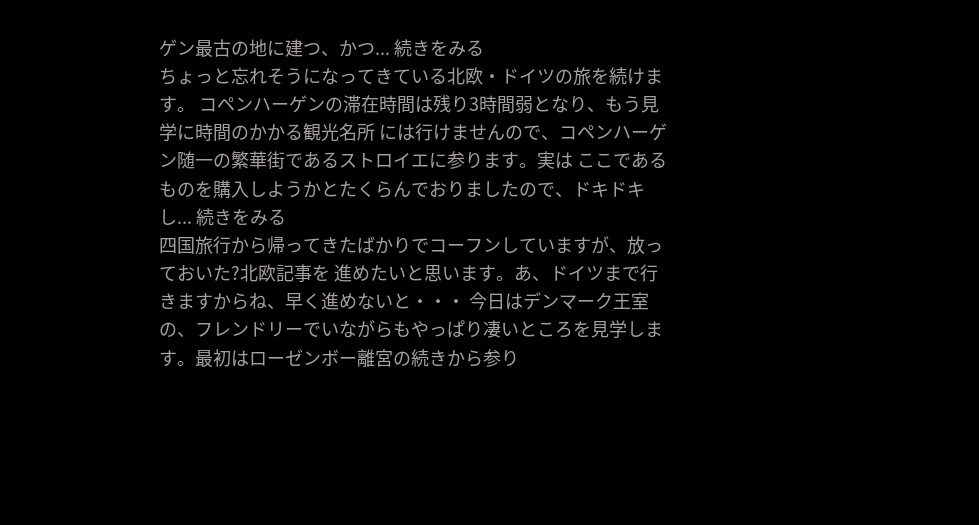ゲン最古の地に建つ、かつ... 続きをみる
ちょっと忘れそうになってきている北欧・ドイツの旅を続けます。 コペンハーゲンの滞在時間は残り3時間弱となり、もう見学に時間のかかる観光名所 には行けませんので、コペンハーゲン随一の繁華街であるストロイエに参ります。実は ここであるものを購入しようかとたくらんでおりましたので、ドキドキし... 続きをみる
四国旅行から帰ってきたばかりでコーフンしていますが、放っておいた?北欧記事を 進めたいと思います。あ、ドイツまで行きますからね、早く進めないと・・・ 今日はデンマーク王室の、フレンドリーでいながらもやっぱり凄いところを見学しま す。最初はローゼンボー離宮の続きから参り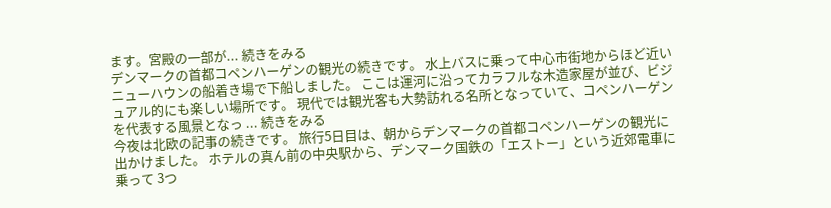ます。宮殿の一部が... 続きをみる
デンマークの首都コペンハーゲンの観光の続きです。 水上バスに乗って中心市街地からほど近いニューハウンの船着き場で下船しました。 ここは運河に沿ってカラフルな木造家屋が並び、ビジュアル的にも楽しい場所です。 現代では観光客も大勢訪れる名所となっていて、コペンハーゲンを代表する風景となっ ... 続きをみる
今夜は北欧の記事の続きです。 旅行5日目は、朝からデンマークの首都コペンハーゲンの観光に出かけました。 ホテルの真ん前の中央駅から、デンマーク国鉄の「エストー」という近郊電車に乗って 3つ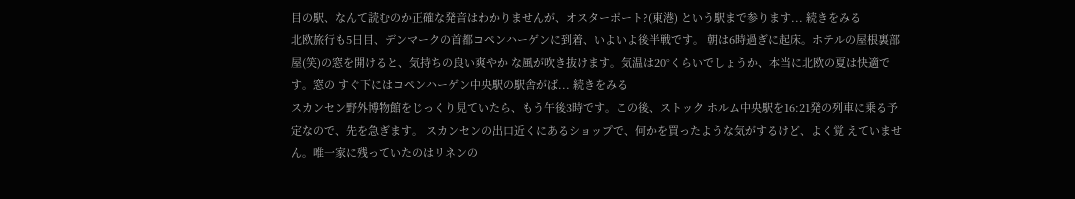目の駅、なんて読むのか正確な発音はわかりませんが、オスターポート?(東港) という駅まで参ります... 続きをみる
北欧旅行も5日目、デンマークの首都コペンハーゲンに到着、いよいよ後半戦です。 朝は6時過ぎに起床。ホテルの屋根裏部屋(笑)の窓を開けると、気持ちの良い爽やか な風が吹き抜けます。気温は20°くらいでしょうか、本当に北欧の夏は快適です。窓の すぐ下にはコペンハーゲン中央駅の駅舎がば... 続きをみる
スカンセン野外博物館をじっくり見ていたら、もう午後3時です。この後、ストック ホルム中央駅を16:21発の列車に乗る予定なので、先を急ぎます。 スカンセンの出口近くにあるショップで、何かを買ったような気がするけど、よく覚 えていません。唯一家に残っていたのはリネンの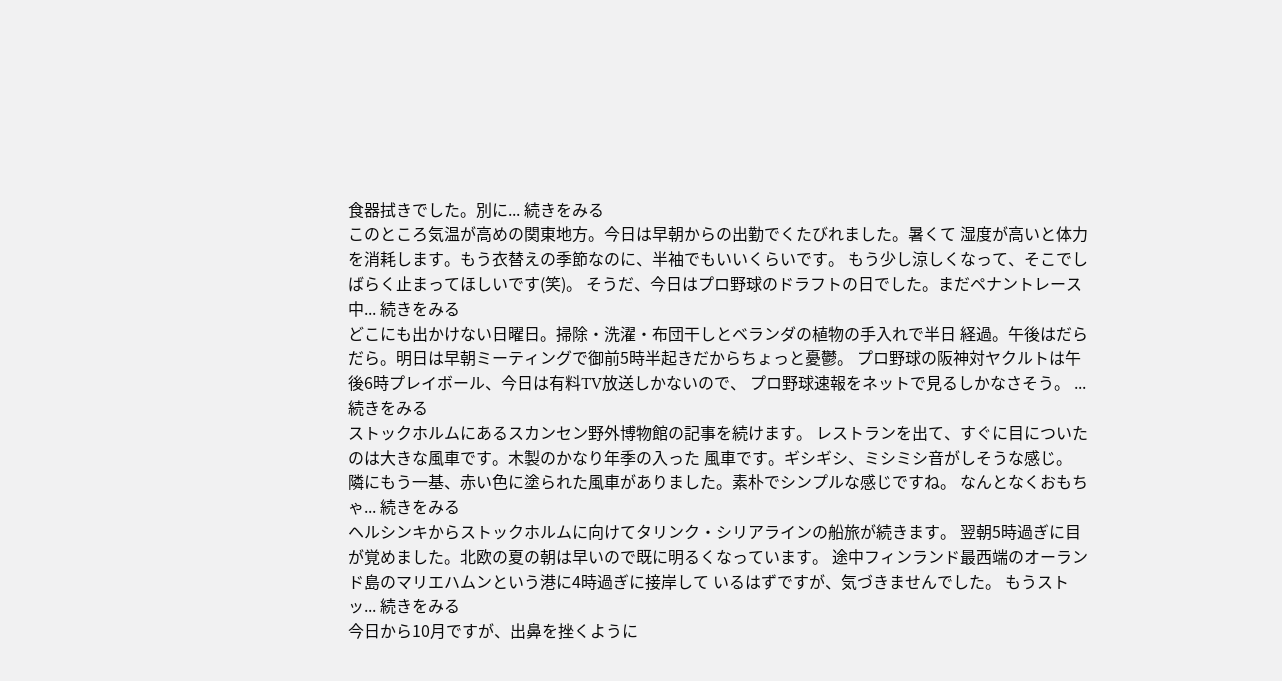食器拭きでした。別に... 続きをみる
このところ気温が高めの関東地方。今日は早朝からの出勤でくたびれました。暑くて 湿度が高いと体力を消耗します。もう衣替えの季節なのに、半袖でもいいくらいです。 もう少し涼しくなって、そこでしばらく止まってほしいです(笑)。 そうだ、今日はプロ野球のドラフトの日でした。まだペナントレース中... 続きをみる
どこにも出かけない日曜日。掃除・洗濯・布団干しとベランダの植物の手入れで半日 経過。午後はだらだら。明日は早朝ミーティングで御前5時半起きだからちょっと憂鬱。 プロ野球の阪神対ヤクルトは午後6時プレイボール、今日は有料TV放送しかないので、 プロ野球速報をネットで見るしかなさそう。 ... 続きをみる
ストックホルムにあるスカンセン野外博物館の記事を続けます。 レストランを出て、すぐに目についたのは大きな風車です。木製のかなり年季の入った 風車です。ギシギシ、ミシミシ音がしそうな感じ。 隣にもう一基、赤い色に塗られた風車がありました。素朴でシンプルな感じですね。 なんとなくおもちゃ... 続きをみる
ヘルシンキからストックホルムに向けてタリンク・シリアラインの船旅が続きます。 翌朝5時過ぎに目が覚めました。北欧の夏の朝は早いので既に明るくなっています。 途中フィンランド最西端のオーランド島のマリエハムンという港に4時過ぎに接岸して いるはずですが、気づきませんでした。 もうストッ... 続きをみる
今日から10月ですが、出鼻を挫くように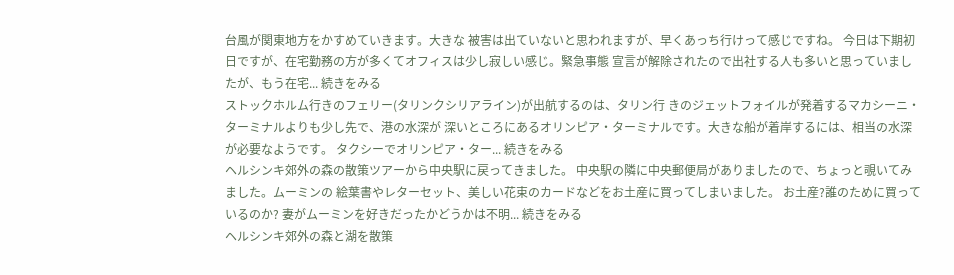台風が関東地方をかすめていきます。大きな 被害は出ていないと思われますが、早くあっち行けって感じですね。 今日は下期初日ですが、在宅勤務の方が多くてオフィスは少し寂しい感じ。緊急事態 宣言が解除されたので出社する人も多いと思っていましたが、もう在宅... 続きをみる
ストックホルム行きのフェリー(タリンクシリアライン)が出航するのは、タリン行 きのジェットフォイルが発着するマカシーニ・ターミナルよりも少し先で、港の水深が 深いところにあるオリンピア・ターミナルです。大きな船が着岸するには、相当の水深 が必要なようです。 タクシーでオリンピア・ター... 続きをみる
ヘルシンキ郊外の森の散策ツアーから中央駅に戻ってきました。 中央駅の隣に中央郵便局がありましたので、ちょっと覗いてみました。ムーミンの 絵葉書やレターセット、美しい花束のカードなどをお土産に買ってしまいました。 お土産?誰のために買っているのか? 妻がムーミンを好きだったかどうかは不明... 続きをみる
ヘルシンキ郊外の森と湖を散策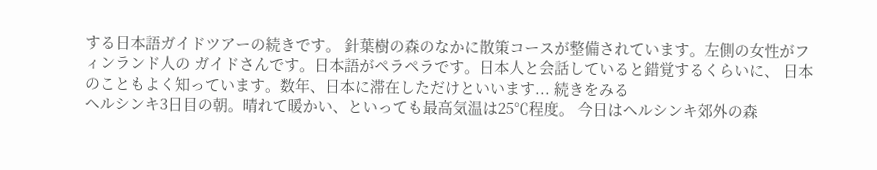する日本語ガイドツアーの続きです。 針葉樹の森のなかに散策コースが整備されています。左側の女性がフィンランド人の ガイドさんです。日本語がペラペラです。日本人と会話していると錯覚するくらいに、 日本のこともよく知っています。数年、日本に滞在しただけといいます... 続きをみる
ヘルシンキ3日目の朝。晴れて暖かい、といっても最高気温は25℃程度。 今日はヘルシンキ郊外の森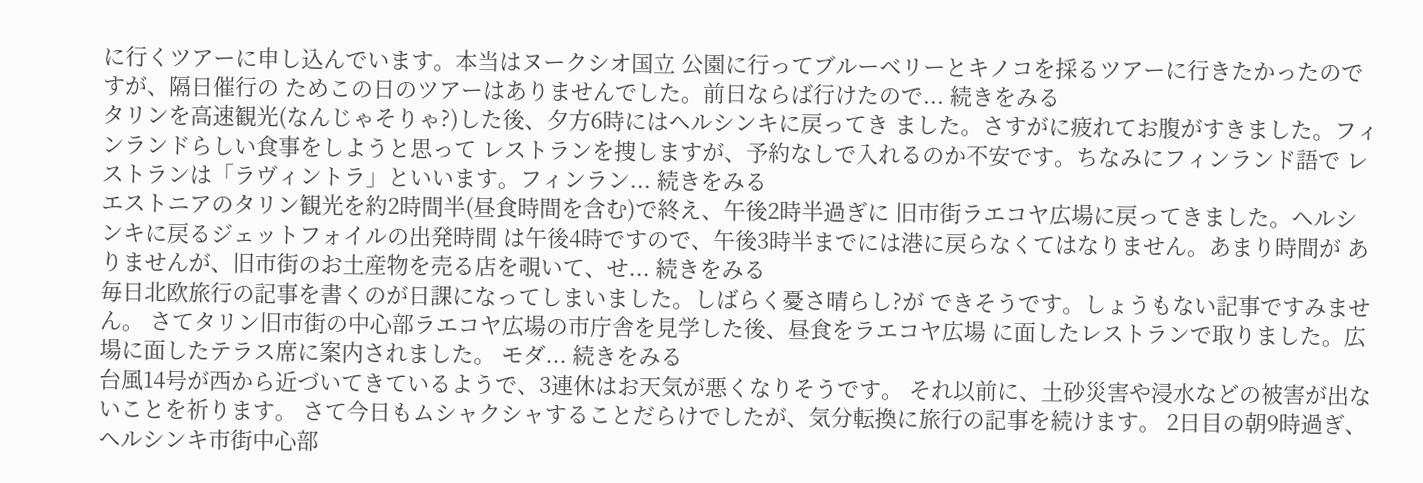に行くツアーに申し込んでいます。本当はヌークシオ国立 公園に行ってブルーベリーとキノコを採るツアーに行きたかったのですが、隔日催行の ためこの日のツアーはありませんでした。前日ならば行けたので... 続きをみる
タリンを高速観光(なんじゃそりゃ?)した後、夕方6時にはヘルシンキに戻ってき ました。さすがに疲れてお腹がすきました。フィンランドらしい食事をしようと思って レストランを捜しますが、予約なしで入れるのか不安です。ちなみにフィンランド語で レストランは「ラヴィントラ」といいます。フィンラン... 続きをみる
エストニアのタリン観光を約2時間半(昼食時間を含む)で終え、午後2時半過ぎに 旧市街ラエコヤ広場に戻ってきました。ヘルシンキに戻るジェットフォイルの出発時間 は午後4時ですので、午後3時半までには港に戻らなくてはなりません。あまり時間が ありませんが、旧市街のお土産物を売る店を覗いて、せ... 続きをみる
毎日北欧旅行の記事を書くのが日課になってしまいました。しばらく憂さ晴らし?が できそうです。しょうもない記事ですみません。 さてタリン旧市街の中心部ラエコヤ広場の市庁舎を見学した後、昼食をラエコヤ広場 に面したレストランで取りました。広場に面したテラス席に案内されました。 モダ... 続きをみる
台風14号が西から近づいてきているようで、3連休はお天気が悪くなりそうです。 それ以前に、土砂災害や浸水などの被害が出ないことを祈ります。 さて今日もムシャクシャすることだらけでしたが、気分転換に旅行の記事を続けます。 2日目の朝9時過ぎ、ヘルシンキ市街中心部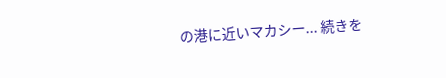の港に近いマカシー... 続きを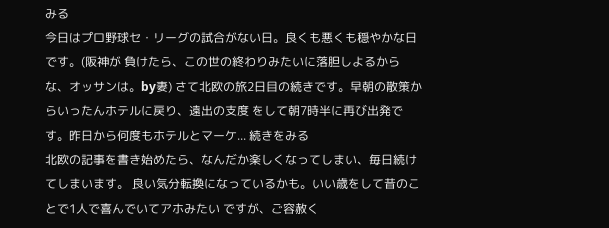みる
今日はプロ野球セ・リーグの試合がない日。良くも悪くも穏やかな日です。(阪神が 負けたら、この世の終わりみたいに落胆しよるからな、オッサンは。by妻) さて北欧の旅2日目の続きです。早朝の散策からいったんホテルに戻り、遠出の支度 をして朝7時半に再び出発です。昨日から何度もホテルとマーケ... 続きをみる
北欧の記事を書き始めたら、なんだか楽しくなってしまい、毎日続けてしまいます。 良い気分転換になっているかも。いい歳をして昔のことで1人で喜んでいてアホみたい ですが、ご容赦く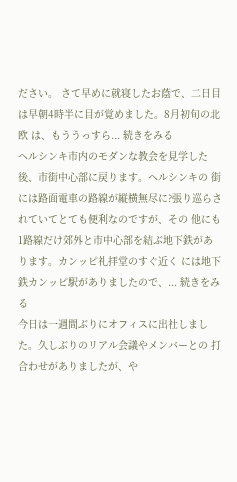ださい。 さて早めに就寝したお蔭で、二日目は早朝4時半に目が覚めました。8月初旬の北欧 は、もううっすら... 続きをみる
ヘルシンキ市内のモダンな教会を見学した後、市街中心部に戻ります。ヘルシンキの 街には路面電車の路線が縦横無尽に?張り巡らされていてとても便利なのですが、その 他にも1路線だけ郊外と市中心部を結ぶ地下鉄があります。カンッピ礼拝堂のすぐ近く には地下鉄カンッピ駅がありましたので、... 続きをみる
今日は一週間ぶりにオフィスに出社しました。久しぶりのリアル会議やメンバーとの 打合わせがありましたが、や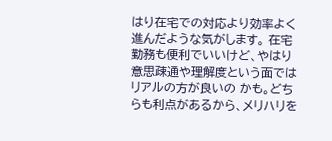はり在宅での対応より効率よく進んだような気がします。 在宅勤務も便利でいいけど、やはり意思疎通や理解度という面ではリアルの方が良いの かも。どちらも利点があるから、メリハリを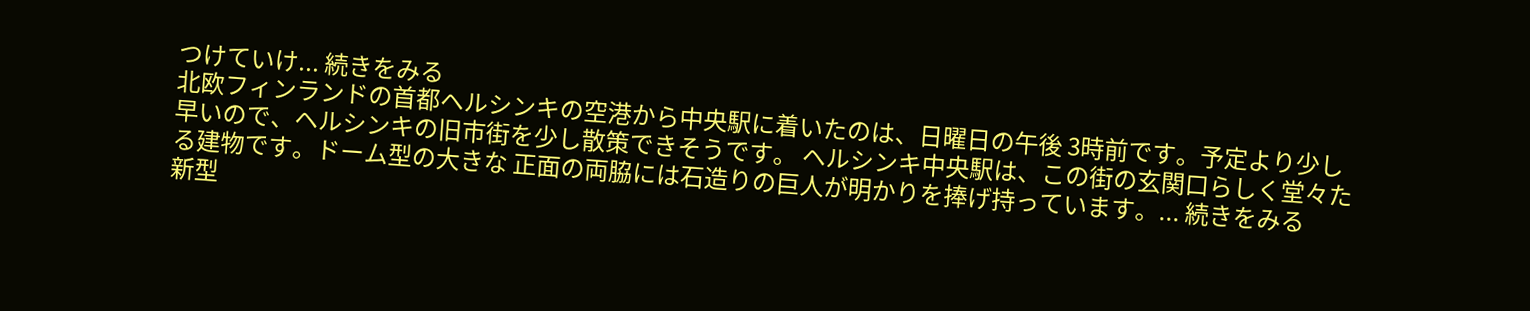つけていけ... 続きをみる
北欧フィンランドの首都ヘルシンキの空港から中央駅に着いたのは、日曜日の午後 3時前です。予定より少し早いので、ヘルシンキの旧市街を少し散策できそうです。 ヘルシンキ中央駅は、この街の玄関口らしく堂々たる建物です。ドーム型の大きな 正面の両脇には石造りの巨人が明かりを捧げ持っています。... 続きをみる
新型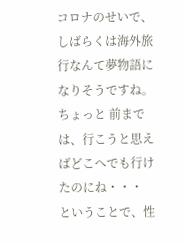コロナのせいで、しばらくは海外旅行なんて夢物語になりそうですね。ちょっと 前までは、行こうと思えばどこへでも行けたのにね・・・ ということで、性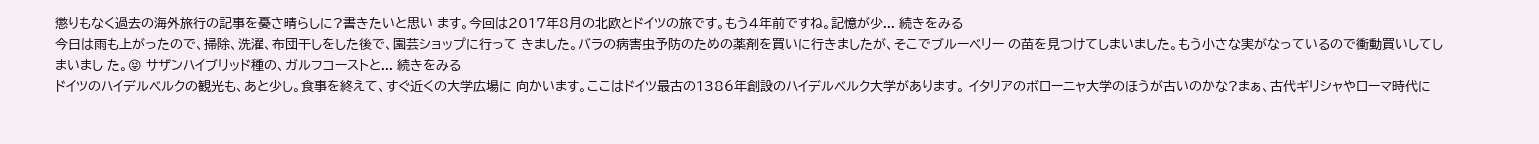懲りもなく過去の海外旅行の記事を憂さ晴らしに?書きたいと思い ます。今回は2017年8月の北欧とドイツの旅です。もう4年前ですね。記憶が少... 続きをみる
今日は雨も上がったので、掃除、洗濯、布団干しをした後で、園芸ショップに行って きました。バラの病害虫予防のための薬剤を買いに行きましたが、そこでブルーベリー の苗を見つけてしまいました。もう小さな実がなっているので衝動買いしてしまいまし た。😝 サザンハイブリッド種の、ガルフコーストと... 続きをみる
ドイツのハイデルベルクの観光も、あと少し。食事を終えて、すぐ近くの大学広場に 向かいます。ここはドイツ最古の1386年創設のハイデルベルク大学があります。 イタリアのボローニャ大学のほうが古いのかな?まぁ、古代ギリシャやローマ時代に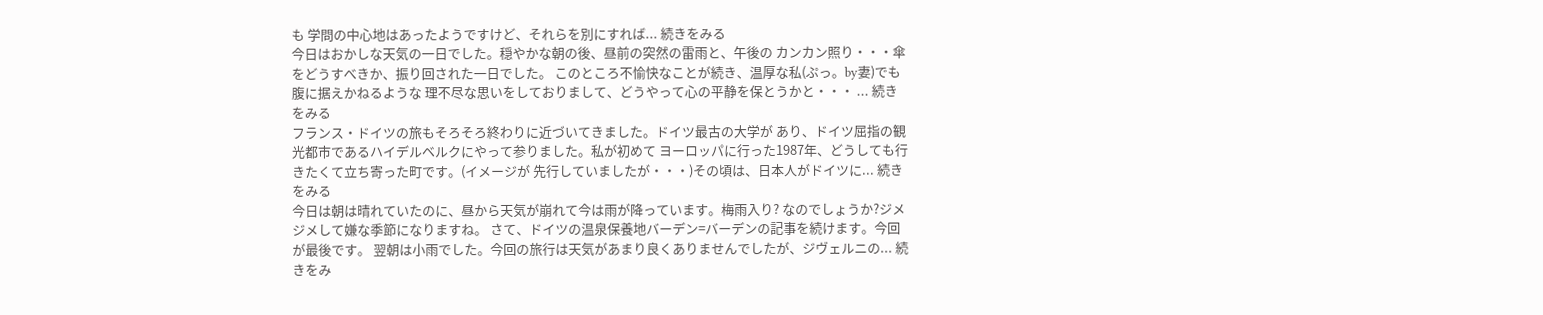も 学問の中心地はあったようですけど、それらを別にすれば... 続きをみる
今日はおかしな天気の一日でした。穏やかな朝の後、昼前の突然の雷雨と、午後の カンカン照り・・・傘をどうすべきか、振り回された一日でした。 このところ不愉快なことが続き、温厚な私(ぷっ。by妻)でも腹に据えかねるような 理不尽な思いをしておりまして、どうやって心の平静を保とうかと・・・ ... 続きをみる
フランス・ドイツの旅もそろそろ終わりに近づいてきました。ドイツ最古の大学が あり、ドイツ屈指の観光都市であるハイデルベルクにやって参りました。私が初めて ヨーロッパに行った1987年、どうしても行きたくて立ち寄った町です。(イメージが 先行していましたが・・・)その頃は、日本人がドイツに... 続きをみる
今日は朝は晴れていたのに、昼から天気が崩れて今は雨が降っています。梅雨入り? なのでしょうか?ジメジメして嫌な季節になりますね。 さて、ドイツの温泉保養地バーデン=バーデンの記事を続けます。今回が最後です。 翌朝は小雨でした。今回の旅行は天気があまり良くありませんでしたが、ジヴェルニの... 続きをみ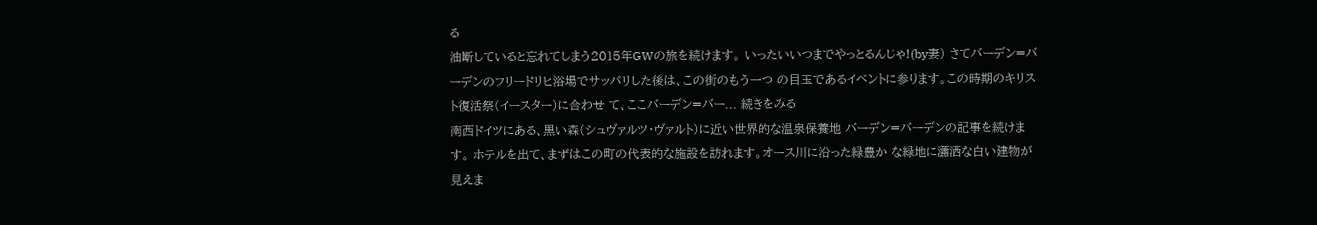る
油断していると忘れてしまう2015年GWの旅を続けます。 いったいいつまでやっとるんじゃ!(by妻) さてバーデン=バーデンのフリードリヒ浴場でサッパリした後は、この街のもう一つ の目玉であるイベントに参ります。この時期のキリスト復活祭(イースター)に合わせ て、ここバーデン=バー... 続きをみる
南西ドイツにある、黒い森(シュヴァルツ・ヴァルト)に近い世界的な温泉保養地 バーデン=バーデンの記事を続けます。 ホテルを出て、まずはこの町の代表的な施設を訪れます。オース川に沿った緑豊か な緑地に瀟洒な白い建物が見えま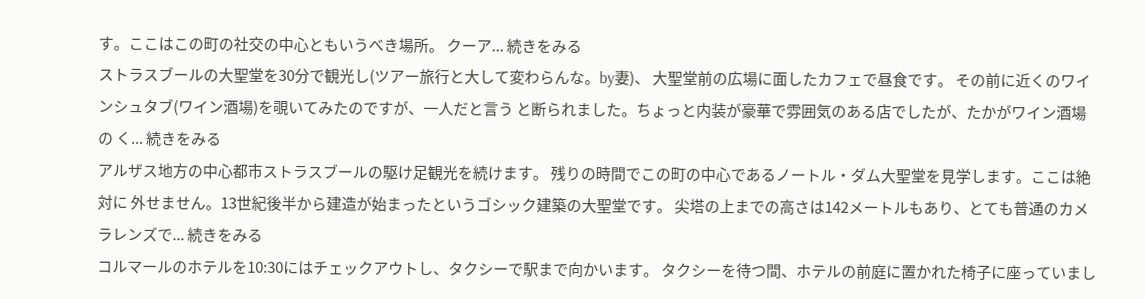す。ここはこの町の社交の中心ともいうべき場所。 クーア... 続きをみる
ストラスブールの大聖堂を30分で観光し(ツアー旅行と大して変わらんな。by妻)、 大聖堂前の広場に面したカフェで昼食です。 その前に近くのワインシュタブ(ワイン酒場)を覗いてみたのですが、一人だと言う と断られました。ちょっと内装が豪華で雰囲気のある店でしたが、たかがワイン酒場の く... 続きをみる
アルザス地方の中心都市ストラスブールの駆け足観光を続けます。 残りの時間でこの町の中心であるノートル・ダム大聖堂を見学します。ここは絶対に 外せません。13世紀後半から建造が始まったというゴシック建築の大聖堂です。 尖塔の上までの高さは142メートルもあり、とても普通のカメラレンズで... 続きをみる
コルマールのホテルを10:30にはチェックアウトし、タクシーで駅まで向かいます。 タクシーを待つ間、ホテルの前庭に置かれた椅子に座っていまし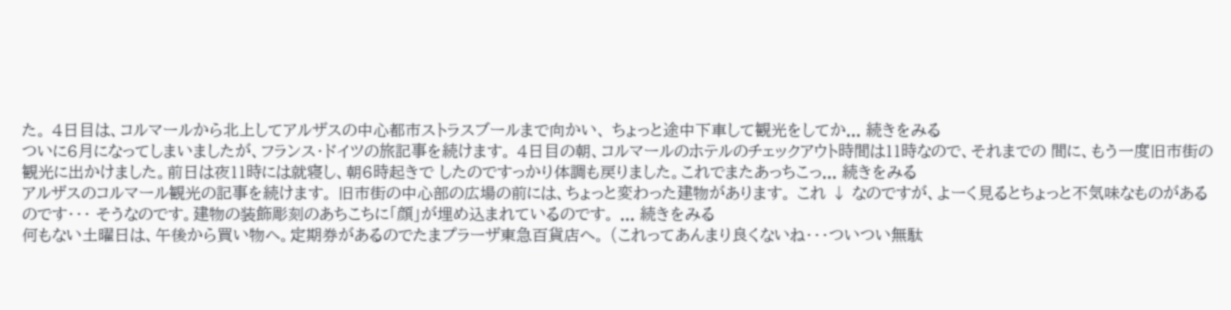た。 4日目は、コルマールから北上してアルザスの中心都市ストラスブールまで向かい、 ちょっと途中下車して観光をしてか... 続きをみる
ついに6月になってしまいましたが、フランス・ドイツの旅記事を続けます。 4日目の朝、コルマールのホテルのチェックアウト時間は11時なので、それまでの 間に、もう一度旧市街の観光に出かけました。前日は夜11時には就寝し、朝6時起きで したのですっかり体調も戻りました。これでまたあっちこっ... 続きをみる
アルザスのコルマール観光の記事を続けます。 旧市街の中心部の広場の前には、ちょっと変わった建物があります。 これ ↓ なのですが、よーく見るとちょっと不気味なものがあるのです・・・ そうなのです。建物の装飾彫刻のあちこちに「顔」が埋め込まれているのです。 ... 続きをみる
何もない土曜日は、午後から買い物ヘ。定期券があるのでたまプラーザ東急百貨店へ。 (これってあんまり良くないね・・・ついつい無駄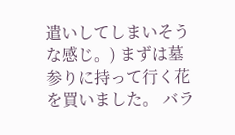遣いしてしまいそうな感じ。) まずは墓参りに持って行く花を買いました。 バラ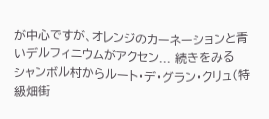が中心ですが、オレンジのカーネーションと青いデルフィニウムがアクセン... 続きをみる
シャンボル村からルート・デ・グラン・クリュ(特級畑街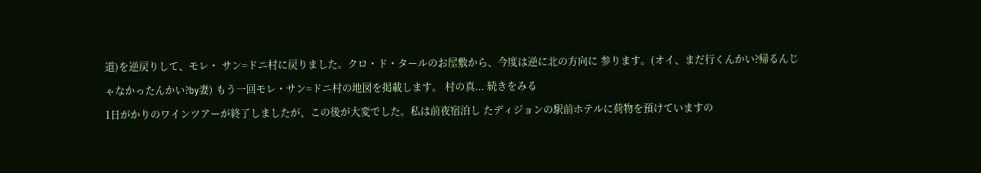道)を逆戻りして、モレ・ サン=ドニ村に戻りました。クロ・ド・タールのお屋敷から、今度は逆に北の方向に 参ります。(オイ、まだ行くんかい?帰るんじゃなかったんかい?by妻) もう一回モレ・サン=ドニ村の地図を掲載します。 村の真... 続きをみる
1日がかりのワインツアーが終了しましたが、この後が大変でした。私は前夜宿泊し たディジョンの駅前ホテルに荷物を預けていますの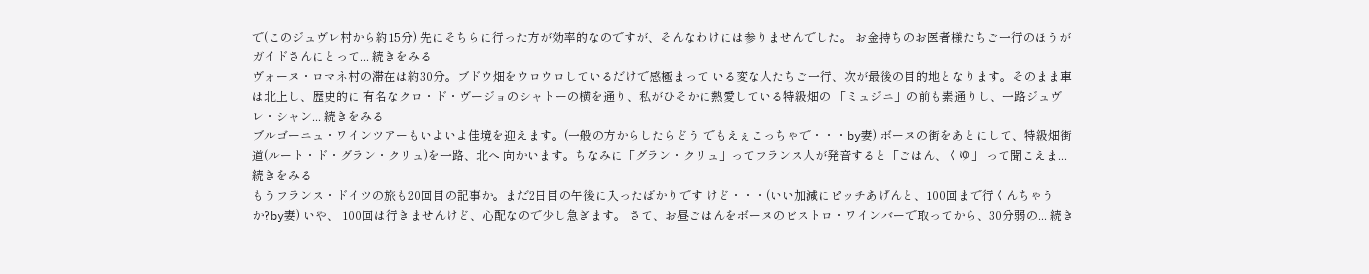で(このジュヴレ村から約15分) 先にそちらに行った方が効率的なのですが、そんなわけには参りませんでした。 お金持ちのお医者様たちご一行のほうがガイドさんにとって... 続きをみる
ヴォーヌ・ロマネ村の滞在は約30分。ブドウ畑をウロウロしているだけで感極まって いる変な人たちご一行、次が最後の目的地となります。そのまま車は北上し、歴史的に 有名なクロ・ド・ヴージョのシャトーの横を通り、私がひそかに熱愛している特級畑の 「ミュジニ」の前も素通りし、一路ジュヴレ・シャン... 続きをみる
ブルゴーニュ・ワインツアーもいよいよ佳境を迎えます。(一般の方からしたらどう でもえぇこっちゃで・・・by妻) ボーヌの街をあとにして、特級畑街道(ルート・ド・グラン・クリュ)を一路、北へ 向かいます。ちなみに「グラン・クリュ」ってフランス人が発音すると「ごはん、くゆ」 って聞こえま... 続きをみる
もうフランス・ドイツの旅も20回目の記事か。まだ2日目の午後に入ったばかりです けど・・・(いい加減にピッチあげんと、100回まで行くんちゃうか?by妻) いや、 100回は行きませんけど、心配なので少し急ぎます。 さて、お昼ごはんをボーヌのビストロ・ワインバーで取ってから、30分弱の... 続き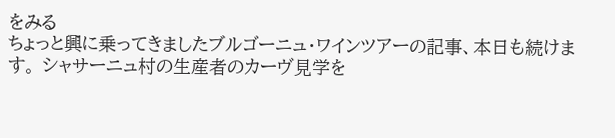をみる
ちょっと興に乗ってきましたブルゴーニュ・ワインツアーの記事、本日も続けます。 シャサーニュ村の生産者のカーヴ見学を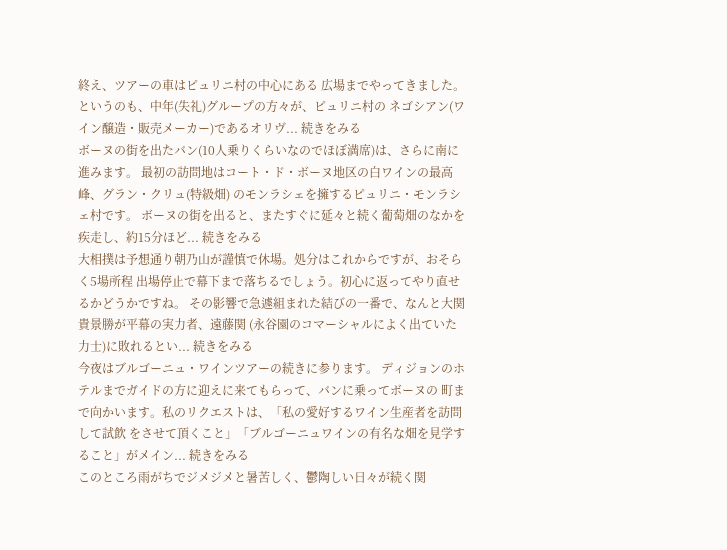終え、ツアーの車はピュリニ村の中心にある 広場までやってきました。というのも、中年(失礼)グループの方々が、ピュリニ村の ネゴシアン(ワイン醸造・販売メーカー)であるオリヴ... 続きをみる
ボーヌの街を出たバン(10人乗りくらいなのでほぼ満席)は、さらに南に進みます。 最初の訪問地はコート・ド・ボーヌ地区の白ワインの最高峰、グラン・クリュ(特級畑) のモンラシェを擁するピュリニ・モンラシェ村です。 ボーヌの街を出ると、またすぐに延々と続く葡萄畑のなかを疾走し、約15分ほど... 続きをみる
大相撲は予想通り朝乃山が謹慎で休場。処分はこれからですが、おそらく5場所程 出場停止で幕下まで落ちるでしょう。初心に返ってやり直せるかどうかですね。 その影響で急遽組まれた結びの一番で、なんと大関貴景勝が平幕の実力者、遠藤関 (永谷園のコマーシャルによく出ていた力士)に敗れるとい... 続きをみる
今夜はブルゴーニュ・ワインツアーの続きに参ります。 ディジョンのホテルまでガイドの方に迎えに来てもらって、バンに乗ってボーヌの 町まで向かいます。私のリクエストは、「私の愛好するワイン生産者を訪問して試飲 をさせて頂くこと」「ブルゴーニュワインの有名な畑を見学すること」がメイン... 続きをみる
このところ雨がちでジメジメと暑苦しく、鬱陶しい日々が続く関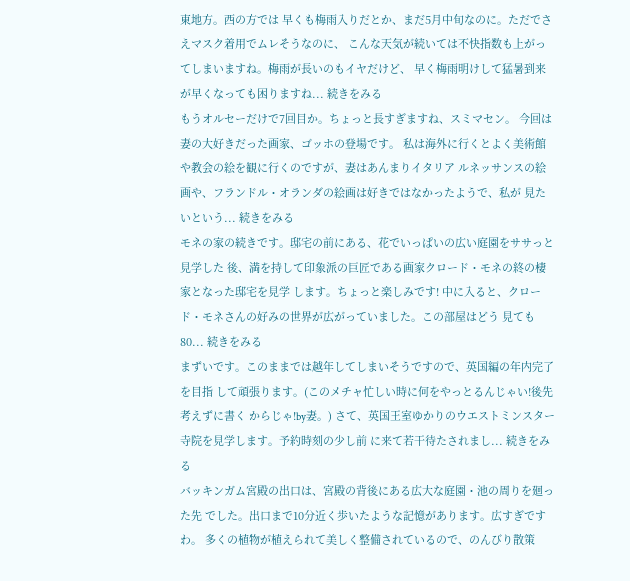東地方。西の方では 早くも梅雨入りだとか、まだ5月中旬なのに。ただでさえマスク着用でムレそうなのに、 こんな天気が続いては不快指数も上がってしまいますね。梅雨が長いのもイヤだけど、 早く梅雨明けして猛暑到来が早くなっても困りますね... 続きをみる
もうオルセーだけで7回目か。ちょっと長すぎますね、スミマセン。 今回は妻の大好きだった画家、ゴッホの登場です。 私は海外に行くとよく美術館や教会の絵を観に行くのですが、妻はあんまりイタリア ルネッサンスの絵画や、フランドル・オランダの絵画は好きではなかったようで、私が 見たいという... 続きをみる
モネの家の続きです。邸宅の前にある、花でいっぱいの広い庭園をササっと見学した 後、満を持して印象派の巨匠である画家クロード・モネの終の棲家となった邸宅を見学 します。ちょっと楽しみです! 中に入ると、クロード・モネさんの好みの世界が広がっていました。この部屋はどう 見ても80... 続きをみる
まずいです。このままでは越年してしまいそうですので、英国編の年内完了を目指 して頑張ります。(このメチャ忙しい時に何をやっとるんじゃい!後先考えずに書く からじゃ!by妻。) さて、英国王室ゆかりのウエストミンスター寺院を見学します。予約時刻の少し前 に来て若干待たされまし... 続きをみる
バッキンガム宮殿の出口は、宮殿の背後にある広大な庭園・池の周りを廻った先 でした。出口まで10分近く歩いたような記憶があります。広すぎですわ。 多くの植物が植えられて美しく整備されているので、のんびり散策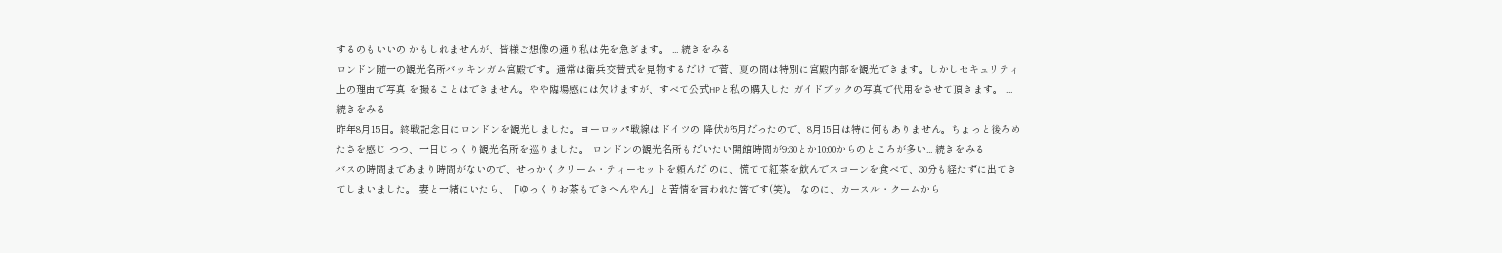するのもいいの かもしれませんが、皆様ご想像の通り私は先を急ぎます。 ... 続きをみる
ロンドン随一の観光名所バッキンガム宮殿です。通常は衛兵交替式を見物するだけ で菅、夏の間は特別に宮殿内部を観光できます。しかしセキュリティ上の理由で写真 を撮ることはできません。やや臨場感には欠けますが、すべて公式HPと私の購入した ガイドブックの写真で代用をさせて頂きます。 ... 続きをみる
昨年8月15日。終戦記念日にロンドンを観光しました。ヨーロッパ戦線はドイツの 降伏が5月だったので、8月15日は特に何もありません。ちょっと後ろめたさを感じ つつ、一日じっくり観光名所を巡りました。 ロンドンの観光名所もだいたい開館時間が9:30とか10:00からのところが多い... 続きをみる
バスの時間まであまり時間がないので、せっかくクリーム・ティーセットを頼んだ のに、慌てて紅茶を飲んでスコーンを食べて、30分も経たずに出てきてしまいました。 妻と一緒にいたら、「ゆっくりお茶もできへんやん」と苦情を言われた筈です(笑)。 なのに、カースル・クームから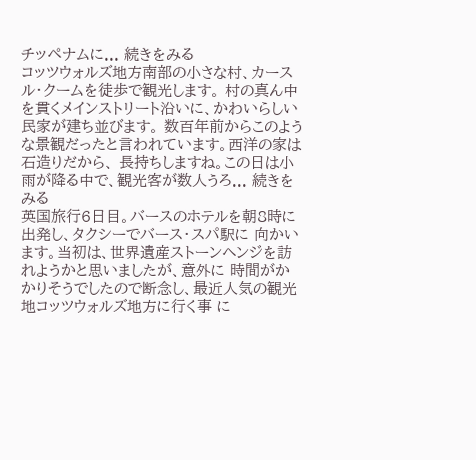チッペナムに... 続きをみる
コッツウォルズ地方南部の小さな村、カースル・クームを徒歩で観光します。 村の真ん中を貫くメインストリート沿いに、かわいらしい民家が建ち並びます。 数百年前からこのような景観だったと言われています。西洋の家は石造りだから、 長持ちしますね。この日は小雨が降る中で、観光客が数人うろ... 続きをみる
英国旅行6日目。バースのホテルを朝8時に出発し、タクシーでバース・スパ駅に 向かいます。当初は、世界遺産ストーンヘンジを訪れようかと思いましたが、意外に 時間がかかりそうでしたので断念し、最近人気の観光地コッツウォルズ地方に行く事 に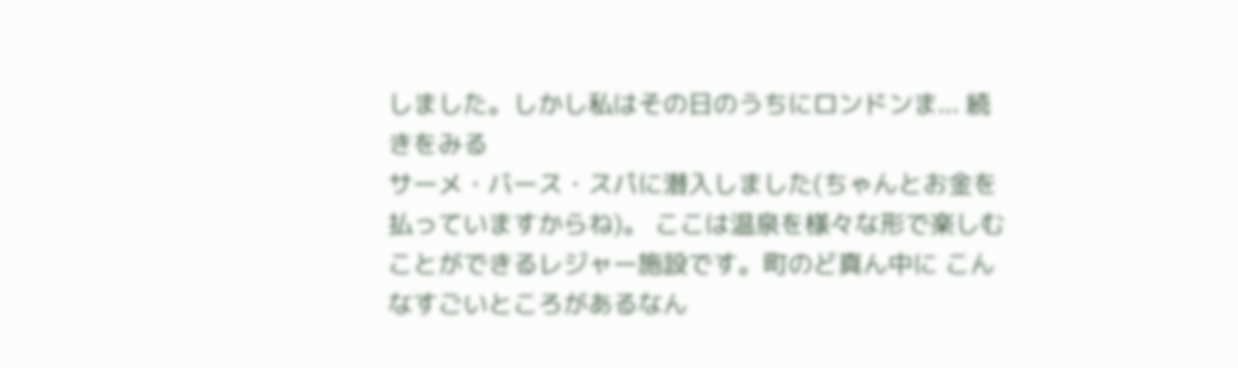しました。しかし私はその日のうちにロンドンま... 続きをみる
サーメ・バース・スパに潜入しました(ちゃんとお金を払っていますからね)。 ここは温泉を様々な形で楽しむことができるレジャー施設です。町のど真ん中に こんなすごいところがあるなん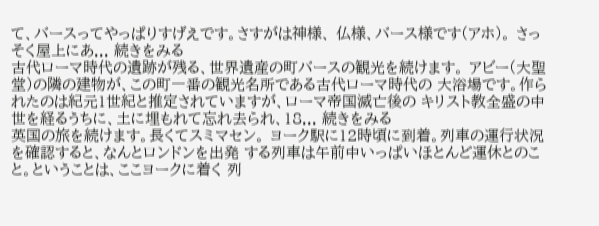て、バースってやっぱりすげえです。さすがは神様、 仏様、バース様です(アホ)。 さっそく屋上にあ... 続きをみる
古代ローマ時代の遺跡が残る、世界遺産の町バースの観光を続けます。 アビー(大聖堂)の隣の建物が、この町一番の観光名所である古代ローマ時代の 大浴場です。作られたのは紀元1世紀と推定されていますが、ローマ帝国滅亡後の キリスト教全盛の中世を経るうちに、土に埋もれて忘れ去られ、18... 続きをみる
英国の旅を続けます。長くてスミマセン。 ヨーク駅に12時頃に到着。列車の運行状況を確認すると、なんとロンドンを出発 する列車は午前中いっぱいほとんど運休とのこと。ということは、ここヨークに着く 列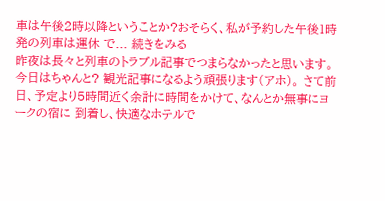車は午後2時以降ということか?おそらく、私が予約した午後1時発の列車は運休 で... 続きをみる
昨夜は長々と列車のトラブル記事でつまらなかったと思います。今日はちゃんと? 観光記事になるよう頑張ります(アホ)。 さて前日、予定より5時間近く余計に時間をかけて、なんとか無事にヨークの宿に 到着し、快適なホテルで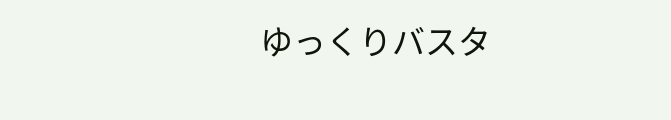ゆっくりバスタ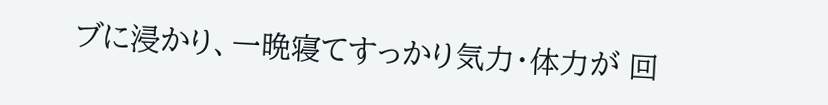ブに浸かり、一晩寝てすっかり気力・体力が 回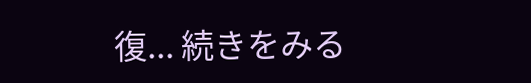復... 続きをみる